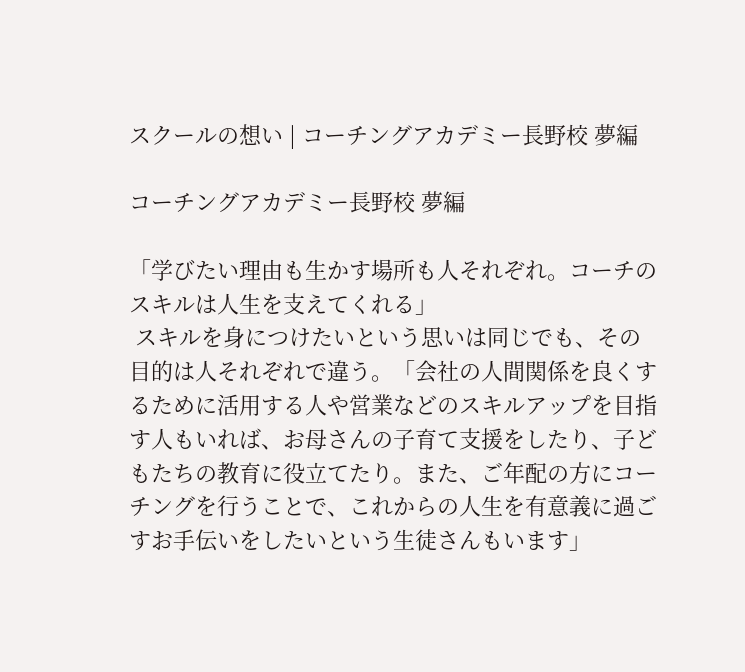スクールの想い | コーチングアカデミー長野校 夢編

コーチングアカデミー長野校 夢編

「学びたい理由も生かす場所も人それぞれ。コーチのスキルは人生を支えてくれる」
 スキルを身につけたいという思いは同じでも、その目的は人それぞれで違う。「会社の人間関係を良くするために活用する人や営業などのスキルアップを目指す人もいれば、お母さんの子育て支援をしたり、子どもたちの教育に役立てたり。また、ご年配の方にコーチングを行うことで、これからの人生を有意義に過ごすお手伝いをしたいという生徒さんもいます」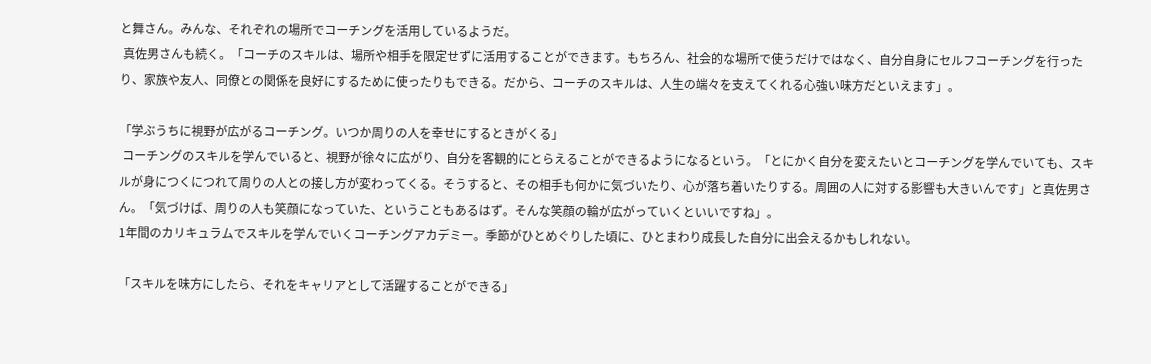と舞さん。みんな、それぞれの場所でコーチングを活用しているようだ。
 真佐男さんも続く。「コーチのスキルは、場所や相手を限定せずに活用することができます。もちろん、社会的な場所で使うだけではなく、自分自身にセルフコーチングを行ったり、家族や友人、同僚との関係を良好にするために使ったりもできる。だから、コーチのスキルは、人生の端々を支えてくれる心強い味方だといえます」。

「学ぶうちに視野が広がるコーチング。いつか周りの人を幸せにするときがくる」
 コーチングのスキルを学んでいると、視野が徐々に広がり、自分を客観的にとらえることができるようになるという。「とにかく自分を変えたいとコーチングを学んでいても、スキルが身につくにつれて周りの人との接し方が変わってくる。そうすると、その相手も何かに気づいたり、心が落ち着いたりする。周囲の人に対する影響も大きいんです」と真佐男さん。「気づけば、周りの人も笑顔になっていた、ということもあるはず。そんな笑顔の輪が広がっていくといいですね」。
1年間のカリキュラムでスキルを学んでいくコーチングアカデミー。季節がひとめぐりした頃に、ひとまわり成長した自分に出会えるかもしれない。

「スキルを味方にしたら、それをキャリアとして活躍することができる」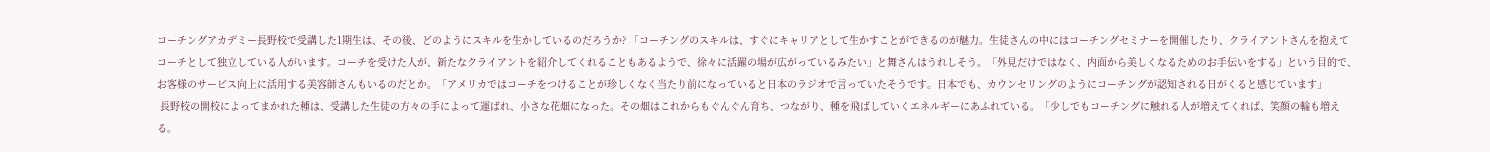コーチングアカデミー長野校で受講した1期生は、その後、どのようにスキルを生かしているのだろうか? 「コーチングのスキルは、すぐにキャリアとして生かすことができるのが魅力。生徒さんの中にはコーチングセミナーを開催したり、クライアントさんを抱えてコーチとして独立している人がいます。コーチを受けた人が、新たなクライアントを紹介してくれることもあるようで、徐々に活躍の場が広がっているみたい」と舞さんはうれしそう。「外見だけではなく、内面から美しくなるためのお手伝いをする」という目的で、お客様のサービス向上に活用する美容師さんもいるのだとか。「アメリカではコーチをつけることが珍しくなく当たり前になっていると日本のラジオで言っていたそうです。日本でも、カウンセリングのようにコーチングが認知される日がくると感じています」
 長野校の開校によってまかれた種は、受講した生徒の方々の手によって運ばれ、小さな花畑になった。その畑はこれからもぐんぐん育ち、つながり、種を飛ばしていくエネルギーにあふれている。「少しでもコーチングに触れる人が増えてくれば、笑顔の輪も増える。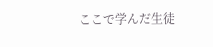ここで学んだ生徒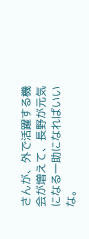さんが、外で活躍する機会が増えて、長野が元気になる一助になればいいな。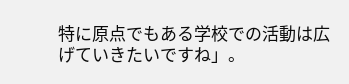特に原点でもある学校での活動は広げていきたいですね」。